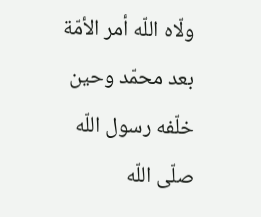ولّاه اللّه أمر الأمّة بعد محمّد وحين خلّفه رسول اللّه صلّى اللّه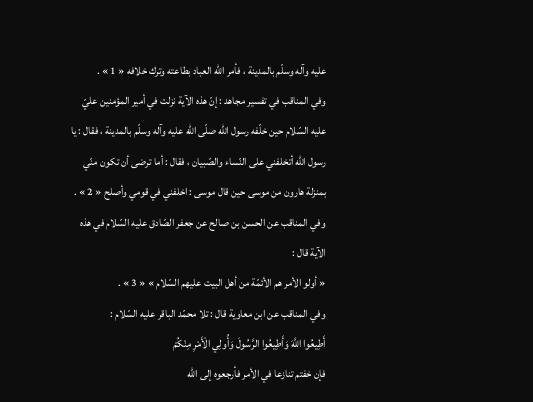عليه وآله وسلّم بالمدينة ، فأمر اللّه العباد بطاعته وترك خلافه « 1 » .
وفي المناقب في تفسير مجاهد : إنّ هذه الآية نزلت في أمير المؤمنين عليّ عليه السّلام حين خلّفه رسول اللّه صلّى اللّه عليه وآله وسلّم بالمدينة ، فقال : يا رسول اللّه أتخلفني على النّساء والصّبيان ، فقال : أما ترضى أن تكون منّي بمنزلة هارون من موسى حين قال موسى : اخلفني في قومي وأصلح « 2 » .
وفي المناقب عن الحسن بن صالح عن جعفر الصّادق عليه السّلام في هذه الآية قال :
« أولو الأمر هم الأئمّة من أهل البيت عليهم السّلام » « 3 » .
وفي المناقب عن ابن معاوية قال : تلا محمّد الباقر عليه السّلام :
أَطِيعُوا اللَّهَ وَأَطِيعُوا الرَّسُولَ وَأُولِي الْأَمْرِ مِنْكُمْ
فإن خفتم تنازعا في الأمر فأرجعوه إلى اللّه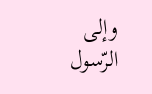وإلى الرّسول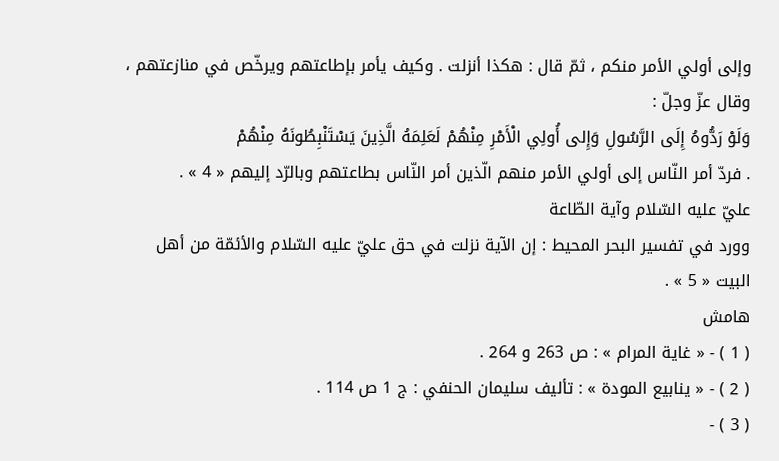وإلى أولي الأمر منكم ، ثمّ قال : هكذا أنزلت . وكيف يأمر بإطاعتهم ويرخّص في منازعتهم ، وقال عزّ وجلّ :
وَلَوْ رَدُّوهُ إِلَى الرَّسُولِ وَإِلى أُولِي الْأَمْرِ مِنْهُمْ لَعَلِمَهُ الَّذِينَ يَسْتَنْبِطُونَهُ مِنْهُمْ
. فردّ أمر النّاس إلى أولي الأمر منهم الّذين أمر النّاس بطاعتهم وبالرّد إليهم « 4 » .
عليّ عليه السّلام وآية الطّاعة
وورد في تفسير البحر المحيط : إن الآية نزلت في حق عليّ عليه السّلام والأئمّة من أهل البيت « 5 » .
هامش
( 1 ) - « غاية المرام » : ص 263 و 264 .
( 2 ) - « ينابيع المودة » : تأليف سليمان الحنفي : ج 1 ص 114 .
( 3 ) -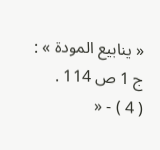« ينابيع المودة » : ج 1 ص 114 .
( 4 ) - «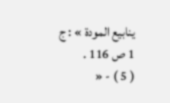ينابيع المودة » : ج 1 ص 116 .
( 5 ) - «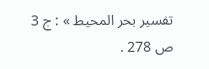تفسير بحر المحيط » : ج 3 ص 278 .